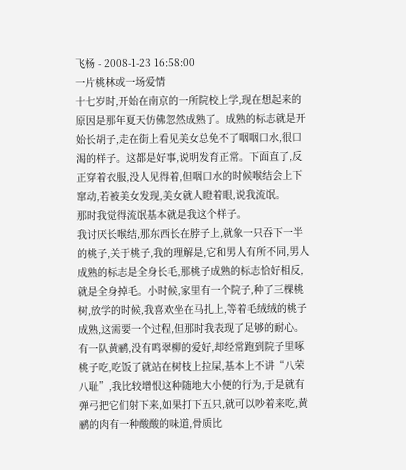飞杨 - 2008-1-23 16:58:00
一片桃林或一场爱情
十七岁时,开始在南京的一所院校上学,现在想起来的原因是那年夏天仿佛忽然成熟了。成熟的标志就是开始长胡子,走在街上看见美女总免不了咽咽口水,很口渴的样子。这都是好事,说明发育正常。下面直了,反正穿着衣服,没人见得着,但咽口水的时候喉结会上下窜动,若被美女发现,美女就人瞪着眼,说我流氓。
那时我觉得流氓基本就是我这个样子。
我讨厌长喉结,那东西长在脖子上,就象一只吞下一半的桃子,关于桃子,我的理解是,它和男人有所不同,男人成熟的标志是全身长毛,那桃子成熟的标志恰好相反,就是全身掉毛。小时候,家里有一个院子,种了三棵桃树,放学的时候,我喜欢坐在马扎上,等着毛绒绒的桃子成熟,这需要一个过程,但那时我表现了足够的耐心。有一队黄鹂,没有鸣翠柳的爱好,却经常跑到院子里啄桃子吃,吃饭了就站在树枝上拉屎,基本上不讲“八荣八耻”,我比较增恨这种随地大小便的行为,于是就有弹弓把它们射下来,如果打下五只,就可以吵着来吃,黄鹂的肉有一种酸酸的味道,骨质比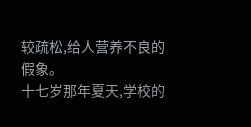较疏松,给人营养不良的假象。
十七岁那年夏天,学校的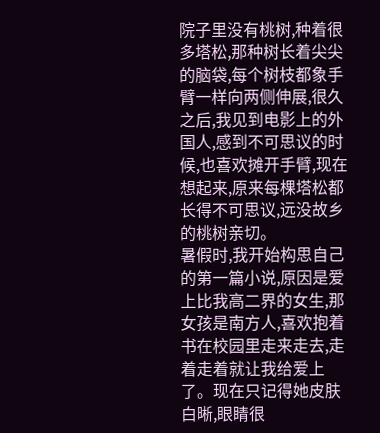院子里没有桃树,种着很多塔松,那种树长着尖尖的脑袋,每个树枝都象手臂一样向两侧伸展,很久之后,我见到电影上的外国人,感到不可思议的时候,也喜欢摊开手臂,现在想起来,原来每棵塔松都长得不可思议,远没故乡的桃树亲切。
暑假时,我开始构思自己的第一篇小说,原因是爱上比我高二界的女生,那女孩是南方人,喜欢抱着书在校园里走来走去,走着走着就让我给爱上了。现在只记得她皮肤白晰,眼睛很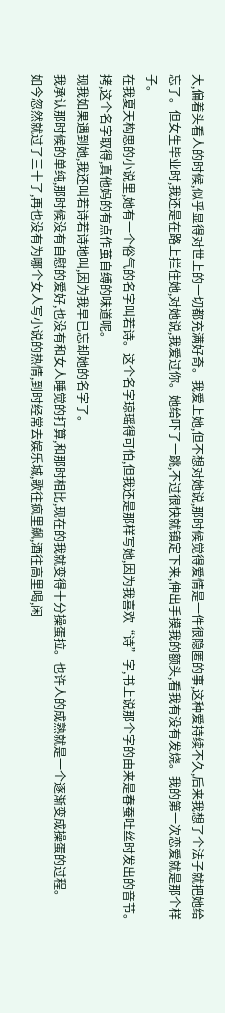大,偏着头看人的时候,似乎显得对世上的一切都充满好奇。我爱上她,但不想对她说,那时候觉得爱情是一件很隐匿的事,这种爱持续不久,后来我想了个法子就把她给忘了。但女生毕业时,我还是在路上拦住她,对她说,我爱过你。她给吓了一跳,不过很快就镇定下来,伸出手摸我的额头,看我有没有发烧。我的第一次恋爱就是那个样子。
在我夏天构思的小说里,她有一个俗气的名字叫若诗。这个名字琼瑶得可怕,但我还是那样写她,因为我喜欢“诗”字,书上说那个字的由来是春蚕吐丝时发出的音节。拷,这个名字取得,真他妈的有点作茧自缚的味道呢。
现我如果遇到她,我还叫若诗若诗地叫,因为我早已忘却她的名字了。
我承认那时候的单纯,那时候没有自慰的爱好,也没有和女人睡觉的打算,和那时相比,现在的我就变得十分操蛋拉。也许人的成熟就是一个逐渐变成操蛋的过程。
如今忽然就过了三十了,再也没有为哪个女人写小说的热情,到时经常去娱乐城,歌往疯里飙,酒往高里喝,闲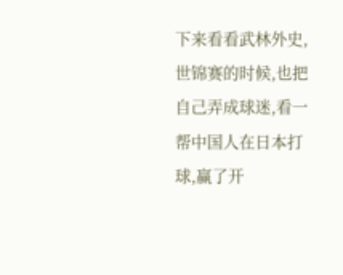下来看看武林外史,世锦赛的时候,也把自己弄成球迷,看一帮中国人在日本打球,赢了开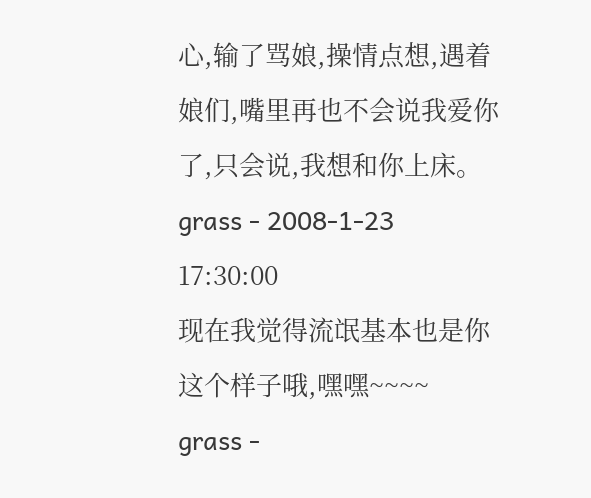心,输了骂娘,操情点想,遇着娘们,嘴里再也不会说我爱你了,只会说,我想和你上床。
grass - 2008-1-23 17:30:00
现在我觉得流氓基本也是你这个样子哦,嘿嘿~~~~
grass -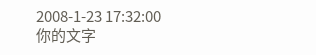2008-1-23 17:32:00
你的文字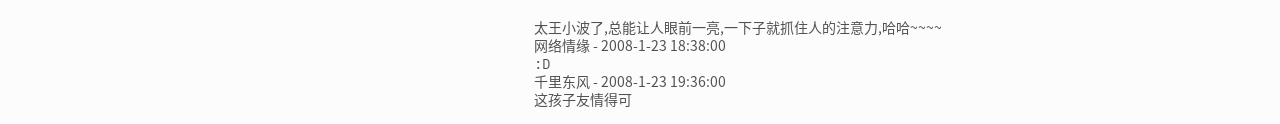太王小波了,总能让人眼前一亮,一下子就抓住人的注意力,哈哈~~~~
网络情缘 - 2008-1-23 18:38:00
:D
千里东风 - 2008-1-23 19:36:00
这孩子友情得可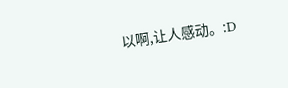以啊,让人感动。:D